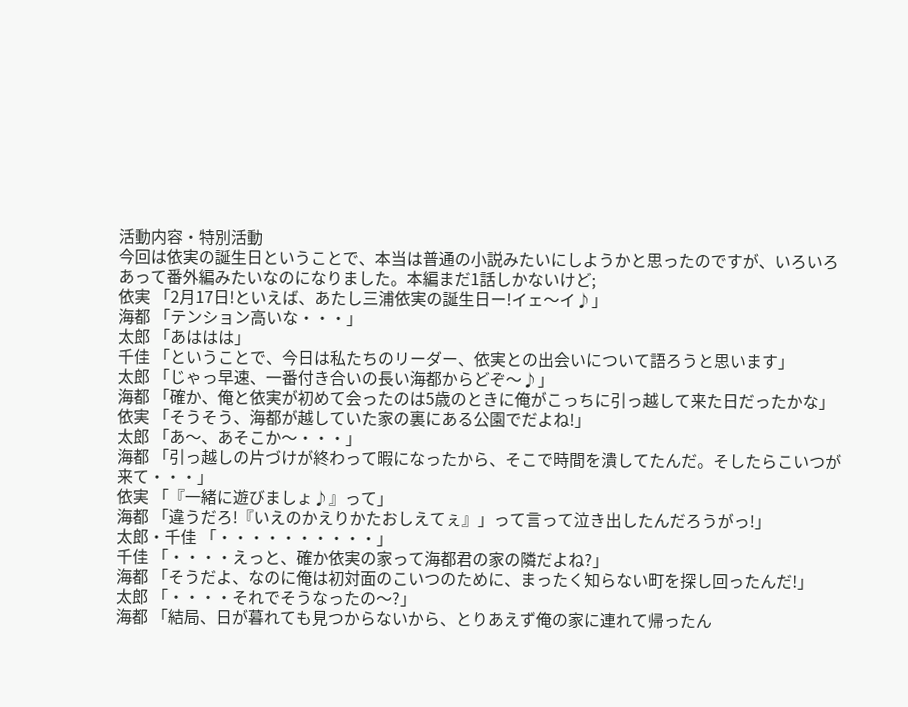活動内容・特別活動
今回は依実の誕生日ということで、本当は普通の小説みたいにしようかと思ったのですが、いろいろあって番外編みたいなのになりました。本編まだ1話しかないけど;
依実 「2月17日!といえば、あたし三浦依実の誕生日ー!イェ〜イ♪」
海都 「テンション高いな・・・」
太郎 「あははは」
千佳 「ということで、今日は私たちのリーダー、依実との出会いについて語ろうと思います」
太郎 「じゃっ早速、一番付き合いの長い海都からどぞ〜♪」
海都 「確か、俺と依実が初めて会ったのは5歳のときに俺がこっちに引っ越して来た日だったかな」
依実 「そうそう、海都が越していた家の裏にある公園でだよね!」
太郎 「あ〜、あそこか〜・・・」
海都 「引っ越しの片づけが終わって暇になったから、そこで時間を潰してたんだ。そしたらこいつが来て・・・」
依実 「『一緒に遊びましょ♪』って」
海都 「違うだろ!『いえのかえりかたおしえてぇ』」って言って泣き出したんだろうがっ!」
太郎・千佳 「・・・・・・・・・・」
千佳 「・・・・えっと、確か依実の家って海都君の家の隣だよね?」
海都 「そうだよ、なのに俺は初対面のこいつのために、まったく知らない町を探し回ったんだ!」
太郎 「・・・・それでそうなったの〜?」
海都 「結局、日が暮れても見つからないから、とりあえず俺の家に連れて帰ったん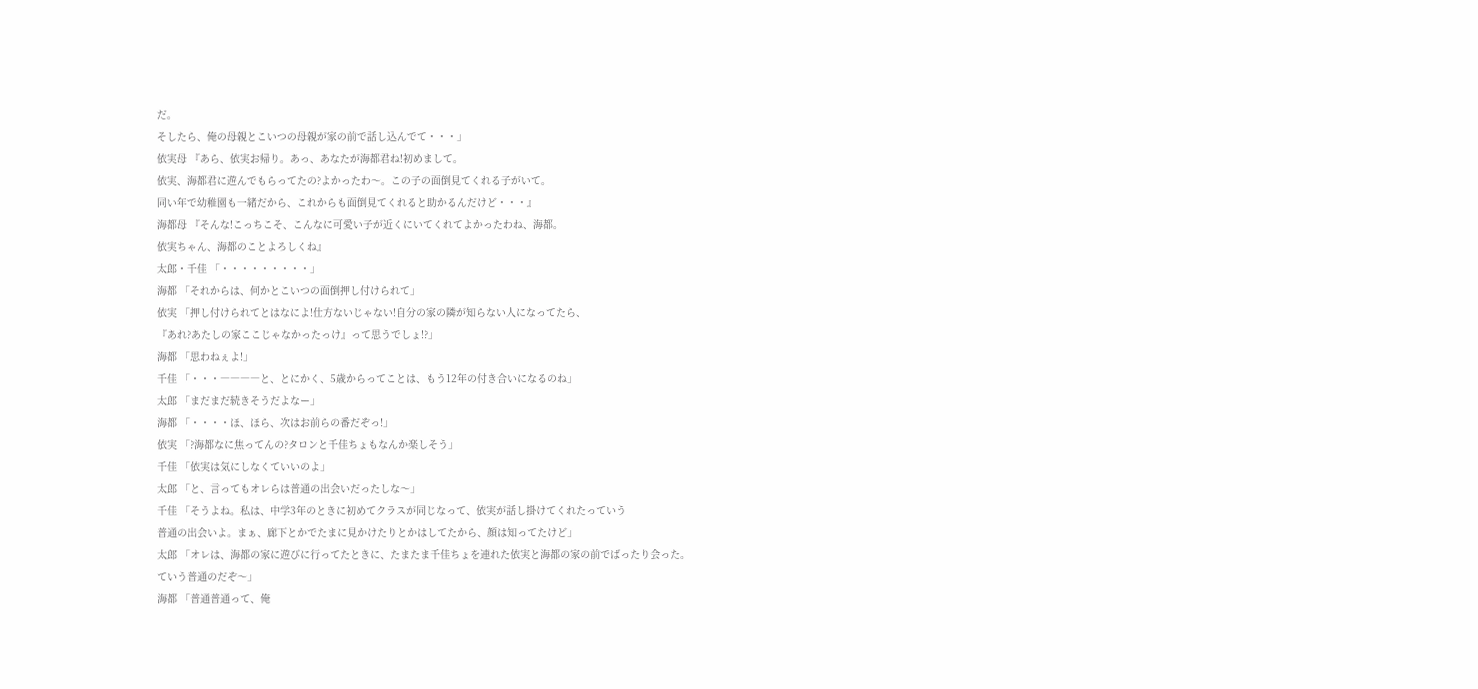だ。
そしたら、俺の母親とこいつの母親が家の前で話し込んでて・・・」
依実母 『あら、依実お帰り。あっ、あなたが海都君ね!初めまして。
依実、海都君に遊んでもらってたの?よかったわ〜。この子の面倒見てくれる子がいて。
同い年で幼稚園も一緒だから、これからも面倒見てくれると助かるんだけど・・・』
海都母 『そんな!こっちこそ、こんなに可愛い子が近くにいてくれてよかったわね、海都。
依実ちゃん、海都のことよろしくね』
太郎・千佳 「・・・・・・・・・」
海都 「それからは、何かとこいつの面倒押し付けられて」
依実 「押し付けられてとはなによ!仕方ないじゃない!自分の家の隣が知らない人になってたら、
『あれ?あたしの家ここじゃなかったっけ』って思うでしょ!?」
海都 「思わねぇよ!」
千佳 「・・・――――と、とにかく、5歳からってことは、もう12年の付き合いになるのね」
太郎 「まだまだ続きそうだよなー」
海都 「・・・・ほ、ほら、次はお前らの番だぞっ!」
依実 「?海都なに焦ってんの?タロンと千佳ちょもなんか楽しそう」
千佳 「依実は気にしなくていいのよ」
太郎 「と、言ってもオレらは普通の出会いだったしな〜」
千佳 「そうよね。私は、中学3年のときに初めてクラスが同じなって、依実が話し掛けてくれたっていう
普通の出会いよ。まぁ、廊下とかでたまに見かけたりとかはしてたから、顔は知ってたけど」
太郎 「オレは、海都の家に遊びに行ってたときに、たまたま千佳ちょを連れた依実と海都の家の前でばったり会った。
ていう普通のだぞ〜」
海都 「普通普通って、俺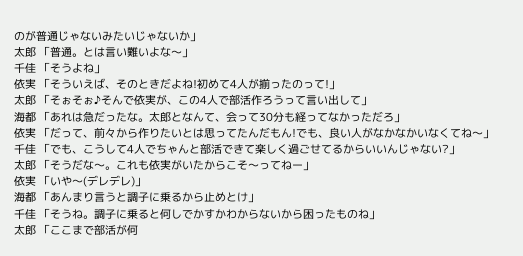のが普通じゃないみたいじゃないか」
太郎 「普通。とは言い難いよな〜」
千佳 「そうよね」
依実 「そういえば、そのときだよね!初めて4人が揃ったのって!」
太郎 「そぉそぉ♪そんで依実が、この4人で部活作ろうって言い出して」
海都 「あれは急だったな。太郎となんて、会って30分も経ってなかっただろ」
依実 「だって、前々から作りたいとは思ってたんだもん!でも、良い人がなかなかいなくてね〜」
千佳 「でも、こうして4人でちゃんと部活できて楽しく過ごせてるからいいんじゃない?」
太郎 「そうだな〜。これも依実がいたからこそ〜ってねー」
依実 「いや〜(デレデレ)」
海都 「あんまり言うと調子に乗るから止めとけ」
千佳 「そうね。調子に乗ると何しでかすかわからないから困ったものね」
太郎 「ここまで部活が何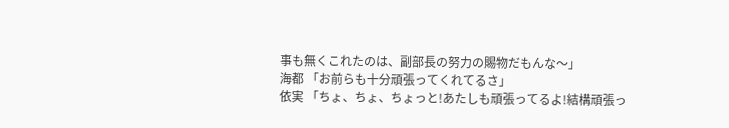事も無くこれたのは、副部長の努力の賜物だもんな〜」
海都 「お前らも十分頑張ってくれてるさ」
依実 「ちょ、ちょ、ちょっと!あたしも頑張ってるよ!結構頑張っ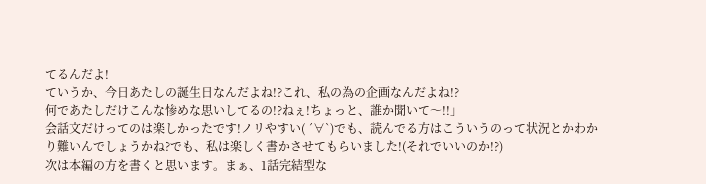てるんだよ!
ていうか、今日あたしの誕生日なんだよね!?これ、私の為の企画なんだよね!?
何であたしだけこんな惨めな思いしてるの!?ねぇ!ちょっと、誰か聞いて〜!!」
会話文だけってのは楽しかったです!ノリやすい( ´∀`)でも、読んでる方はこういうのって状況とかわかり難いんでしょうかね?でも、私は楽しく書かさせてもらいました!(それでいいのか!?)
次は本編の方を書くと思います。まぁ、1話完結型な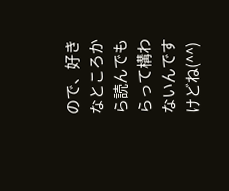ので、好きなところから読んでもらって構わないんですけどね(^^)